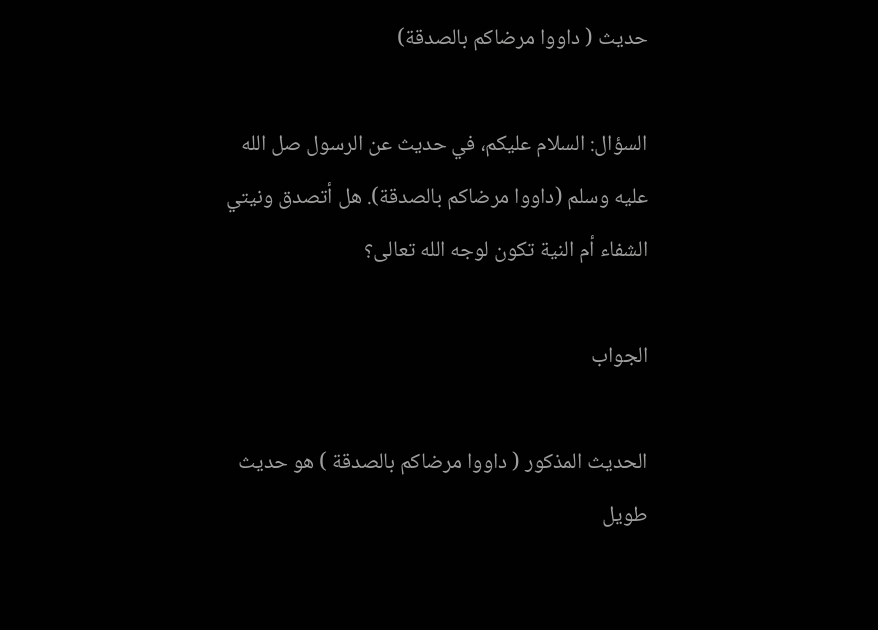حديث ( داووا مرضاكم بالصدقة)

السؤال: السلام عليكم، في حديث عن الرسول صل الله عليه وسلم (داووا مرضاكم بالصدقة). هل أتصدق ونيتي الشفاء أم النية تكون لوجه الله تعالى؟

الجواب

الحديث المذكور ( داووا مرضاكم بالصدقة ) هو حديث طويل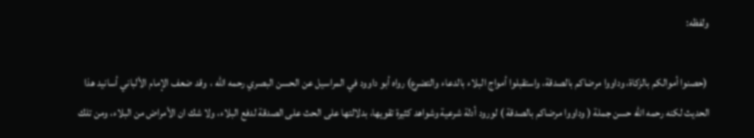ولفظه:

 (حصنوا أموالكم بالزكاة، وداووا مرضاكم بالصدقة، واستقبلوا أمواج البلاء بالدعاء والتضرع) رواه أبو داوود في المراسيل عن الحسن البصري رحمه الله ،  وقد ضعف الإمام الألباني أسانيد هذا الحديث لكنه رحمه الله حسن جملة ( وداووا مرضاكم بالصدقة ) لورود أدلة شرعية وشواهد كثيرة تقويها، بدلالتها على الحث على الصدقة لدفع البلاء، ولا شك ان الأمراض من البلاء، ومن تلك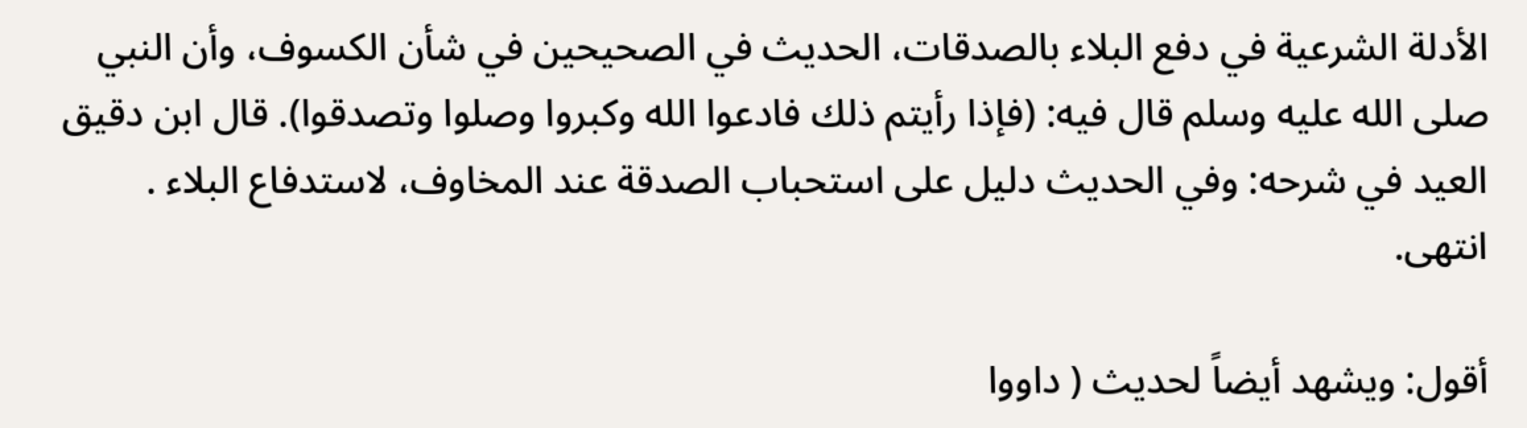الأدلة الشرعية في دفع البلاء بالصدقات، الحديث في الصحيحين في شأن الكسوف، وأن النبي صلى الله عليه وسلم قال فيه: (فإذا رأيتم ذلك فادعوا الله وكبروا وصلوا وتصدقوا). قال ابن دقيق العيد في شرحه: وفي الحديث دليل على استحباب الصدقة عند المخاوف، لاستدفاع البلاء . انتهى.

أقول: ويشهد أيضاً لحديث ( داووا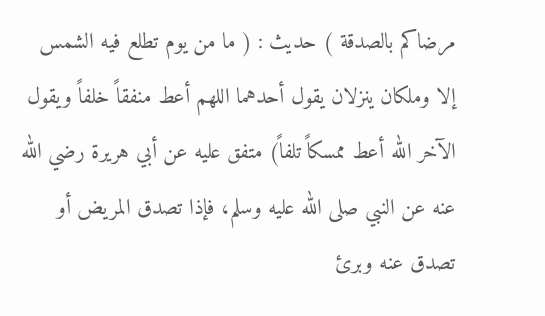مرضاكم بالصدقة ) حديث : ( ما من يوم تطلع فيه الشمس إلا وملكان ينزلان يقول أحدهما اللهم أعط منفقاً خلفاً ويقول الآخر الله أعط ممسكاً تلفاً) متفق عليه عن أبي هريرة رضي الله عنه عن النبي صلى الله عليه وسلم، فإذا تصدق المريض أو تصدق عنه وبرئ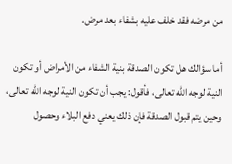من مرضه فقد خلف عليه بشفاء بعد مرض.

أما سؤالك هل تكون الصدقة بنية الشفاء من الأمراض أو تكون النية لوجه الله تعالى، فأقول: يجب أن تكون النية لوجه الله تعالى، وحين يتم قبول الصدقة فإن ذلك يعني دفع البلاء وحصول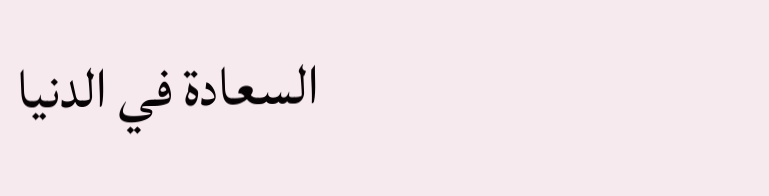السعادة في الدنيا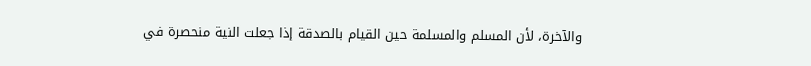والآخرة، لأن المسلم والمسلمة حين القيام بالصدقة إذا جعلت النية منحصرة في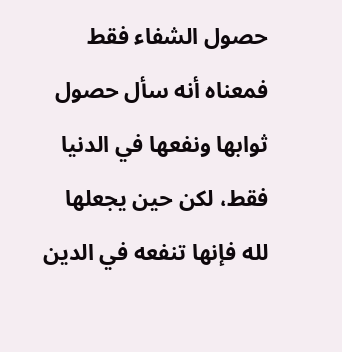حصول الشفاء فقط فمعناه أنه سأل حصول ثوابها ونفعها في الدنيا فقط، لكن حين يجعلها لله فإنها تنفعه في الدين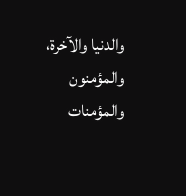والدنيا والآخرة، والمؤمنون والمؤمنات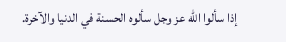إذا سألوا الله عز وجل سألوه الحسنة في الدنيا والآخرة.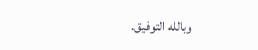وبالله التوفيق.